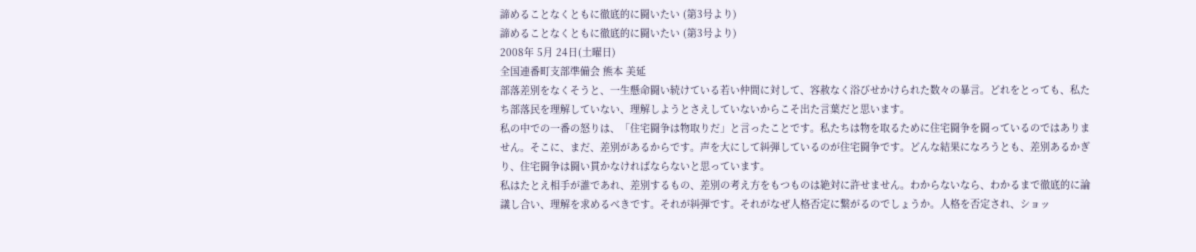諦めることなくともに徹底的に闘いたい (第3号より)
諦めることなくともに徹底的に闘いたい (第3号より)
2008年 5月 24日(土曜日)
全国連番町支部準備会 熊本 美延
部落差別をなくそうと、一生懸命闘い続けている若い仲間に対して、容赦なく浴びせかけられた数々の暴言。どれをとっても、私たち部落民を理解していない、理解しようとさえしていないからこそ出た言葉だと思います。
私の中での一番の怒りは、「住宅闘争は物取りだ」と言ったことです。私たちは物を取るために住宅闘争を闘っているのではありません。そこに、まだ、差別があるからです。声を大にして糾弾しているのが住宅闘争です。どんな結果になろうとも、差別あるかぎり、住宅闘争は闘い貫かなければならないと思っています。
私はたとえ相手が誰であれ、差別するもの、差別の考え方をもつものは絶対に許せません。わからないなら、わかるまで徹底的に論議し合い、理解を求めるべきです。それが糾弾です。それがなぜ人格否定に繋がるのでしょうか。人格を否定され、ショッ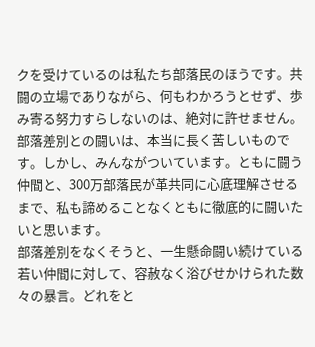クを受けているのは私たち部落民のほうです。共闘の立場でありながら、何もわかろうとせず、歩み寄る努力すらしないのは、絶対に許せません。
部落差別との闘いは、本当に長く苦しいものです。しかし、みんながついています。ともに闘う仲間と、300万部落民が革共同に心底理解させるまで、私も諦めることなくともに徹底的に闘いたいと思います。
部落差別をなくそうと、一生懸命闘い続けている若い仲間に対して、容赦なく浴びせかけられた数々の暴言。どれをと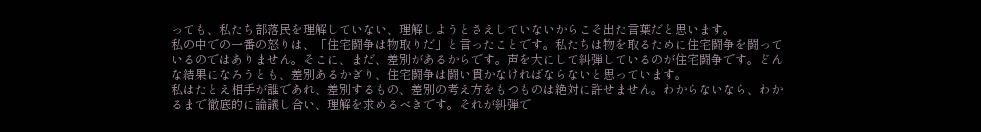っても、私たち部落民を理解していない、理解しようとさえしていないからこそ出た言葉だと思います。
私の中での一番の怒りは、「住宅闘争は物取りだ」と言ったことです。私たちは物を取るために住宅闘争を闘っているのではありません。そこに、まだ、差別があるからです。声を大にして糾弾しているのが住宅闘争です。どんな結果になろうとも、差別あるかぎり、住宅闘争は闘い貫かなければならないと思っています。
私はたとえ相手が誰であれ、差別するもの、差別の考え方をもつものは絶対に許せません。わからないなら、わかるまで徹底的に論議し合い、理解を求めるべきです。それが糾弾で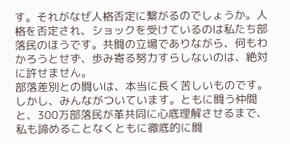す。それがなぜ人格否定に繋がるのでしょうか。人格を否定され、ショックを受けているのは私たち部落民のほうです。共闘の立場でありながら、何もわかろうとせず、歩み寄る努力すらしないのは、絶対に許せません。
部落差別との闘いは、本当に長く苦しいものです。しかし、みんながついています。ともに闘う仲間と、300万部落民が革共同に心底理解させるまで、私も諦めることなくともに徹底的に闘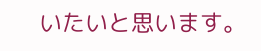いたいと思います。